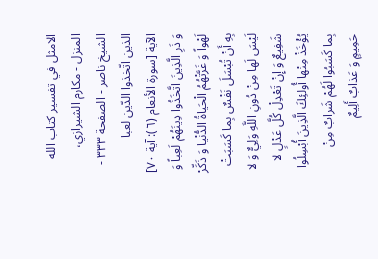الامثل في تفسير كتاب الله المنزل - مكارم الشيرازي، الشيخ ناصر - الصفحة ٣٣٣ - الذين اتّخذوا الدّين لعبا
الآية [سورة الأنعام (٦): آية ٧٠]
وَ ذَرِ الَّذِينَ اتَّخَذُوا دِينَهُمْ لَعِباً وَ لَهْواً وَ غَرَّتْهُمُ الْحَياةُ الدُّنْيا وَ ذَكِّرْ بِهِ أَنْ تُبْسَلَ نَفْسٌ بِما كَسَبَتْ لَيْسَ لَها مِنْ دُونِ اللَّهِ وَلِيٌّ وَ لا شَفِيعٌ وَ إِنْ تَعْدِلْ كُلَّ عَدْلٍ لا يُؤْخَذْ مِنْها أُولئِكَ الَّذِينَ أُبْسِلُوا بِما كَسَبُوا لَهُمْ شَرابٌ مِنْ حَمِيمٍ وَ عَذابٌ أَلِيمٌ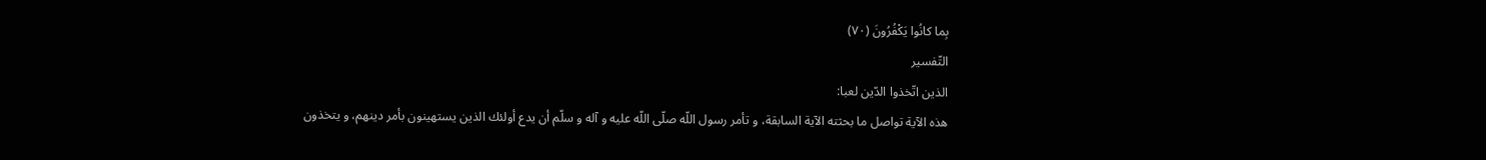بِما كانُوا يَكْفُرُونَ (٧٠)
التّفسير
الذين اتّخذوا الدّين لعبا:
هذه الآية تواصل ما بحثته الآية السابقة، و تأمر رسول اللّه صلّى اللّه عليه و آله و سلّم أن يدع أولئك الذين يستهينون بأمر دينهم، و يتخذون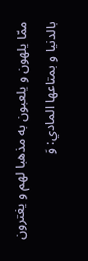ممّا يلهون و يلعبون به مذهبا لهم و يغترون بالدنيا و بمتاعها المادي: وَ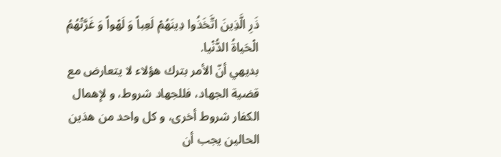ذَرِ الَّذِينَ اتَّخَذُوا دِينَهُمْ لَعِباً وَ لَهْواً وَ غَرَّتْهُمُ الْحَياةُ الدُّنْيا.
بديهي أنّ الأمر بترك هؤلاء لا يتعارض مع قضية الجهاد، فللجهاد شروط، و لإهمال الكفار شروط أخرى، و كل واحد من هذين الحالين يجب أن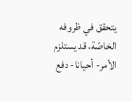يتحقق في ظروفه الخاصّة، قد يستلزم الأمر- أحيانا- دفع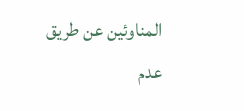المناوئين عن طريق عدم